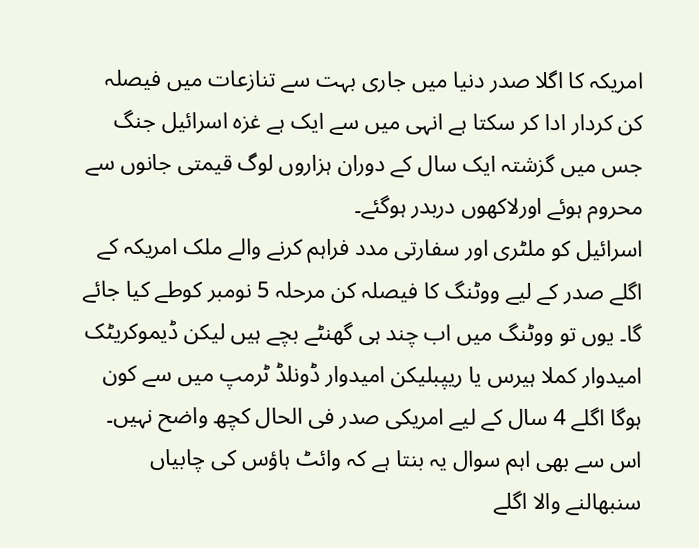امریکہ کا اگلا صدر دنیا میں جاری بہت سے تنازعات میں فیصلہ کن کردار ادا کر سکتا ہے انہی میں سے ایک ہے غزہ اسرائیل جنگ جس میں گزشتہ ایک سال کے دوران ہزاروں لوگ قیمتی جانوں سے محروم ہوئے اورلاکھوں دربدر ہوگئے۔
اسرائیل کو ملٹری اور سفارتی مدد فراہم کرنے والے ملک امریکہ کے اگلے صدر کے لیے ووٹنگ کا فیصلہ کن مرحلہ 5 نومبر کوطے کیا جائے گا۔ یوں تو ووٹنگ میں اب چند ہی گھنٹے بچے ہیں لیکن ڈیموکریٹک امیدوار کملا ہیرس یا ریپبلیکن امیدوار ڈونلڈ ٹرمپ میں سے کون ہوگا اگلے 4 سال کے لیے امریکی صدر فی الحال کچھ واضح نہیں۔ اس سے بھی اہم سوال یہ بنتا ہے کہ وائٹ ہاؤس کی چابیاں سنبھالنے والا اگلے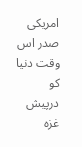امریکی صدر اس وقت دنیا کو درپیش غزہ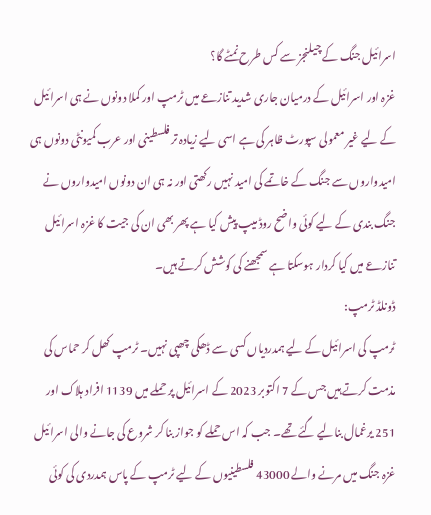اسرائیل جنگ کے چیلنجز سے کس طرح نمٹے گا؟
غزہ اور اسرائیل کے درمیان جاری شدید تنازعے میں ٹرمپ اور کملا دونوں نے ہی اسرائیل کے لیے غیر معمولی سپورٹ ظاہر کی ہے اسی لیے زیادہ تر فلسطینی اور عرب کمیونٹی دونوں ہی امیدواروں سے جنگ کے خاتمے کی امید نہیں رکھتی اور نہ ہی ان دونوں امیدواروں نے جنگ بندی کے لیے کوئی واضح روڈ میپ پیش کیا ہے پھر بھی ان کی جیت کا غزہ اسرائیل تنازعے میں کیا کردار ہوسکتا ہے سمجھنے کی کوشش کرتے ہیں۔
ڈونلڈ ٹرمپ:
ٹرمپ کی اسرائیل کے لیے ہمدردیاں کسی سے ڈھکی چھپی نہیں۔ ٹرمپ کھل کر حماس کی مذمت کرتے ہیں جس کے 7 اکتوبر 2023 کے اسرائیل پر حملے میں 1139 افراد ہلاک اور 251 یرغمال بنالیے گئے تھے۔ جب کہ اس حملے کو جواز بنا کر شروع کی جانے والی اسرائیل غزہ جنگ میں مرنے والے 43000 فلسطینیوں کے لیے ٹرمپ کے پاس ہمدردی کی کوئی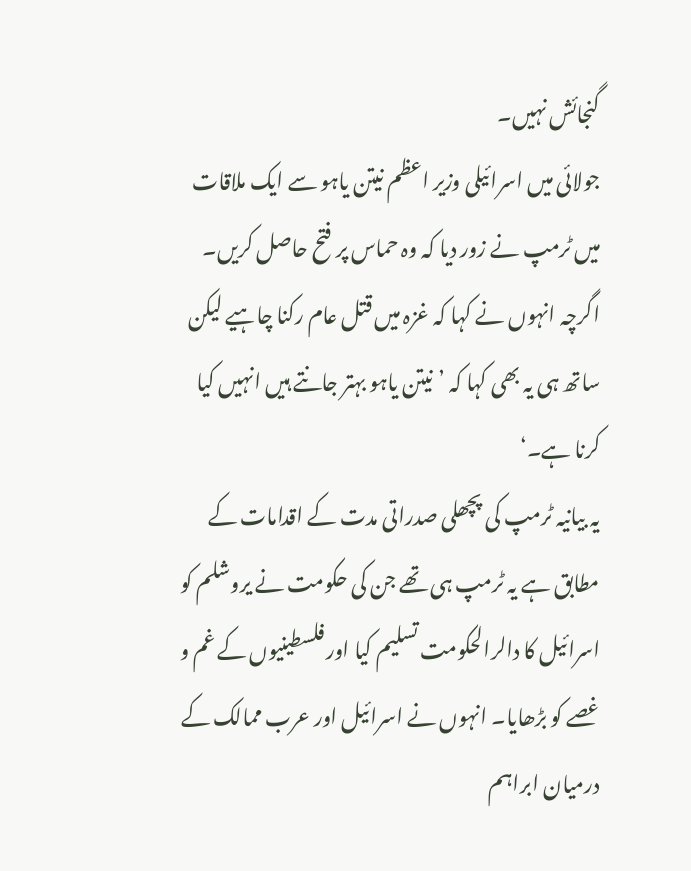گنجائش نہیں۔
جولائی میں اسرائیلی وزیر اعظم نیتن یاہو سے ایک ملاقات میں ٹرمپ نے زور دیا کہ وہ حماس پر فتح حاصل کریں۔ اگرچہ انہوں نے کہا کہ غزہ میں قتل عام رکنا چاہیے لیکن ساتھ ہی یہ بھی کہا کہ ’نیتن یاہو بہتر جانتے ہیں انہیں کیا کرنا ہے۔‘
یہ بیانیہ ٹرمپ کی پچھلی صدراتی مدت کے اقدامات کے مطابق ہے یہ ٹرمپ ہی تھے جن کی حکومت نے یروشلم کو اسرائیل کا دالرالحکومت تسلیم کیا اور فلسطینیوں کے غم و غصے کو بڑھایا۔ انہوں نے اسرائیل اور عرب ممالک کے درمیان ابراہم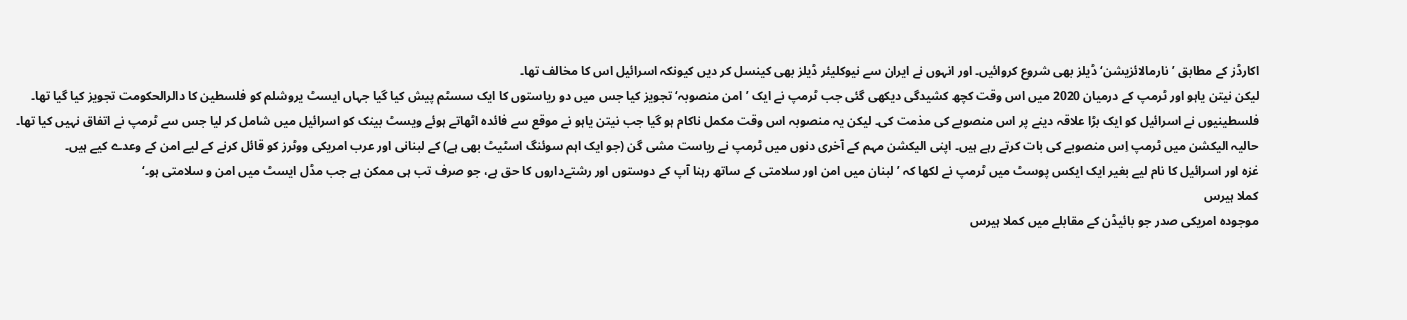اکارڈز کے مطابق ’نارمالائزیشن‘ ڈیلز بھی شروع کروائیں۔ اور انہوں نے ایران سے نیوکلیئر ڈیلز بھی کینسل کر دیں کیونکہ اسرائیل اس کا مخالف تھا۔
لیکن نیتن یاہو اور ٹرمپ کے درمیان 2020 میں اس وقت کچھ کشیدگی دیکھی گئی جب ٹرمپ نے ایک ’امن منصوبہ‘ تجویز کیا جس میں دو ریاستوں کا ایک سسٹم پیش کیا گیا جہاں ایسٹ یروشلم کو فلسطین کا دالرالحکومت تجویز کیا گیا تھا۔
فلسطینیوں نے اسرائیل کو ایک بڑا علاقہ دینے پر اس منصوبے کی مذمت کی۔ لیکن یہ منصوبہ اس وقت مکمل ناکام ہو گیا جب نیتن یاہو نے موقع سے فائدہ اٹھاتے ہوئے ویسٹ بینک کو اسرائیل میں شامل کر لیا جس سے ٹرمپ نے اتفاق نہیں کیا تھا۔
حالیہ الیکشن میں ٹرمپ اِس منصوبے کی بات کرتے رہے ہیں۔ اپنی الیکشن مہم کے آخری دنوں میں ٹرمپ نے ریاست مشی گن (جو ایک اہم سوئنگ اسٹیٹ بھی ہے) کے لبنانی اور عرب امریکی ووٹرز کو قائل کرنے کے لیے امن کے وعدے کیے ہیں۔
غزہ اور اسرائیل کا نام لیے بغیر ایک ایکس پوسٹ میں ٹرمپ نے لکھا کہ ’لبنان میں امن اور سلامتی کے ساتھ رہنا آپ کے دوستوں اور رشتےداروں کا حق ہے، جو صرف تب ہی ممکن ہے جب مڈل ایسٹ میں امن و سلامتی ہو۔‘
کملا ہیرس
موجودہ امریکی صدر جو بائیڈن کے مقابلے میں کملا ہیرس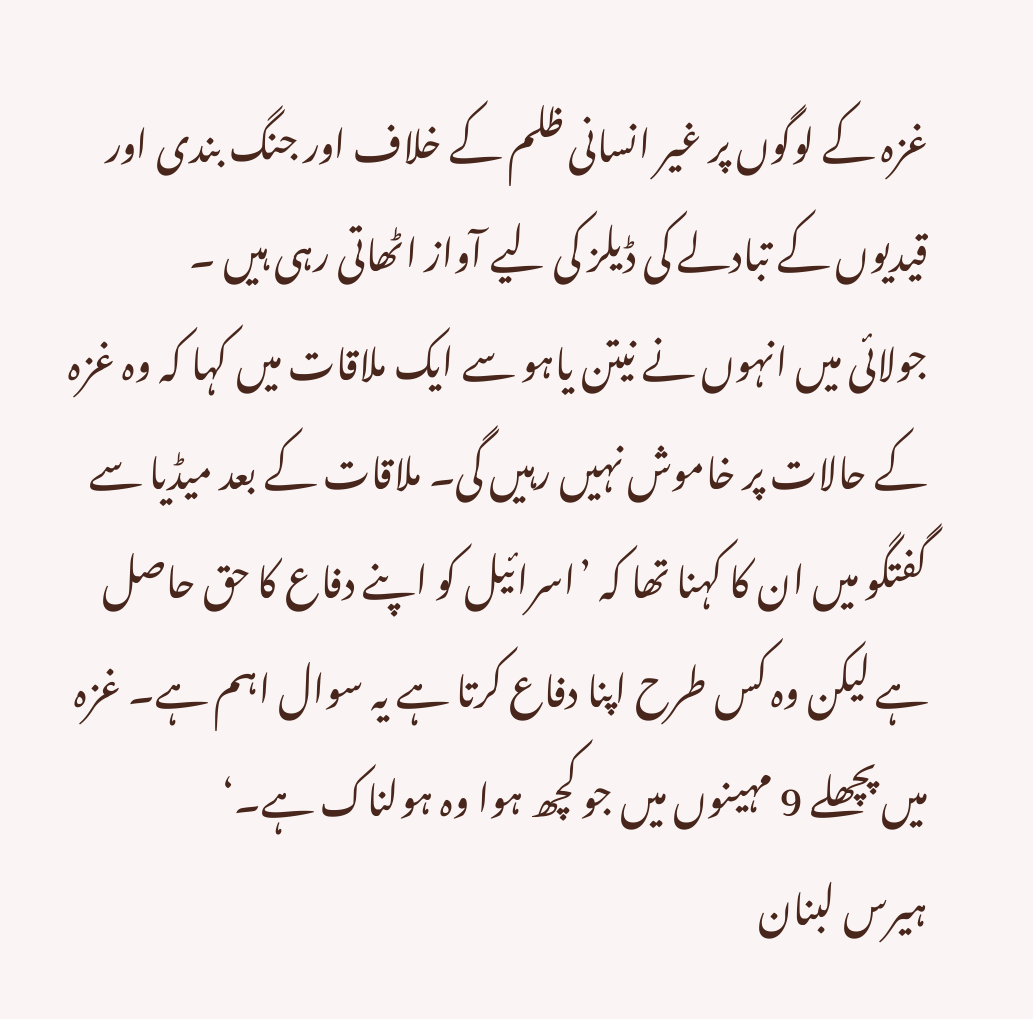غزہ کے لوگوں پر غیر انسانی ظلم کے خلاف اور جنگ بندی اور قیدیوں کے تبادلے کی ڈیلز کی لیے آواز اٹھاتی رہی ہیں ۔
جولائی میں انہوں نے نیتن یاہو سے ایک ملاقات میں کہا کہ وہ غزہ کے حالات پر خاموش نہیں رہیں گی۔ ملاقات کے بعد میڈیا سے گفتگو میں ان کا کہنا تھا کہ ’اسرائیل کو اپنے دفاع کا حق حاصل ہے لیکن وہ کس طرح اپنا دفاع کرتا ہے یہ سوال اہم ہے۔ غزہ میں پچھلے 9 مہینوں میں جو کچھ ہوا وہ ہولناک ہے۔‘
ہیرس لبنان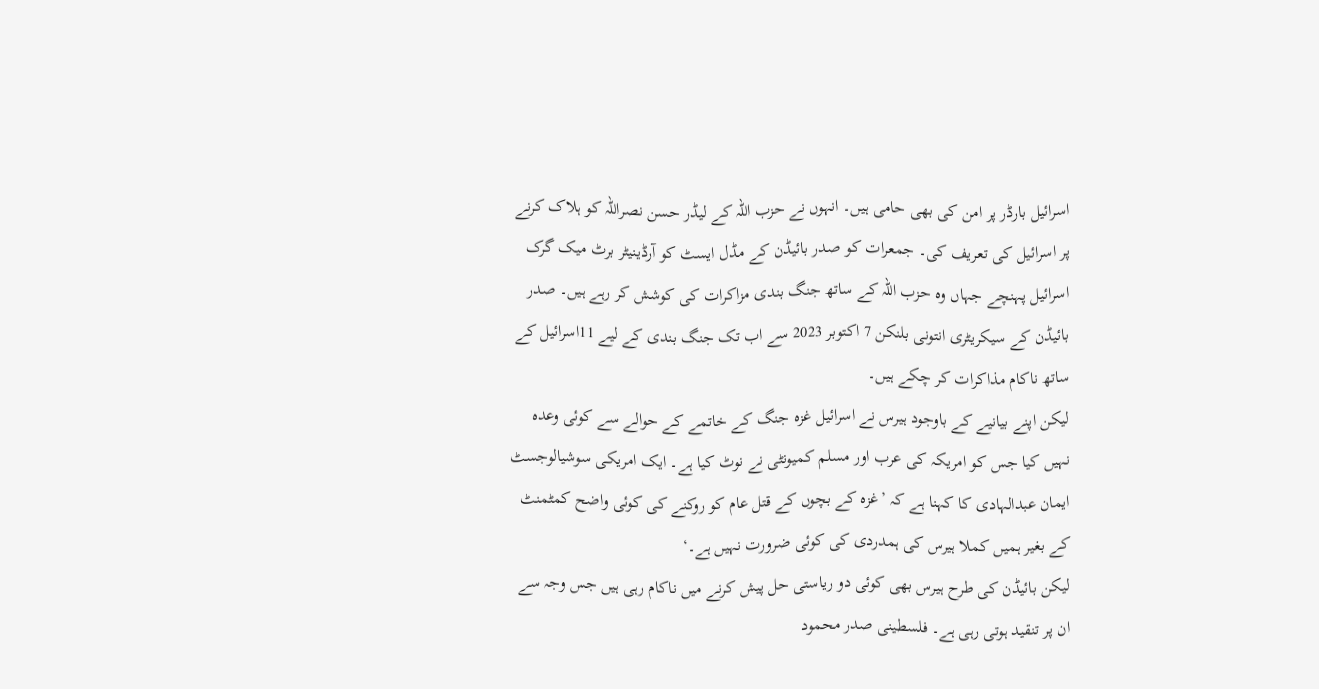اسرائیل بارڈر پر امن کی بھی حامی ہیں۔ انہوں نے حزب اللہ کے لیڈر حسن نصراللہ کو ہلاک کرنے پر اسرائیل کی تعریف کی۔ جمعرات کو صدر بائیڈن کے مڈل ایسٹ کو آرڈینیٹر برٹ میک گرک اسرائیل پہنچے جہاں وہ حزب اللہ کے ساتھ جنگ بندی مزاکرات کی کوشش کر رہے ہیں۔ صدر بائیڈن کے سیکریٹری انتونی بلنکن 7 اکتوبر 2023 سے اب تک جنگ بندی کے لیے 11اسرائیل کے ساتھ ناکام مذاکرات کر چکے ہیں۔
لیکن اپنے بیانیے کے باوجود ہیرس نے اسرائیل غزہ جنگ کے خاتمے کے حوالے سے کوئی وعدہ نہیں کیا جس کو امریکہ کی عرب اور مسلم کمیونٹی نے نوٹ کیا ہے۔ ایک امریکی سوشیالوجسٹ ایمان عبدالہادی کا کہنا ہے کہ ’غزہ کے بچوں کے قتل عام کو روکنے کی کوئی واضح کمٹمنٹ کے بغیر ہمیں کملا ہیرس کی ہمدردی کی کوئی ضرورت نہیں ہے۔‘
لیکن بائیڈن کی طرح ہیرس بھی کوئی دو ریاستی حل پیش کرنے میں ناکام رہی ہیں جس وجہ سے ان پر تنقید ہوتی رہی ہے۔ فلسطینی صدر محمود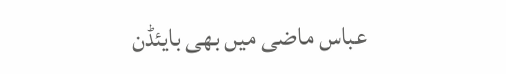عباس ماضی میں بھی بایئڈن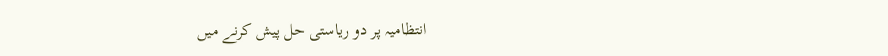انتظامیہ پر دو ریاستی حل پیش کرنے میں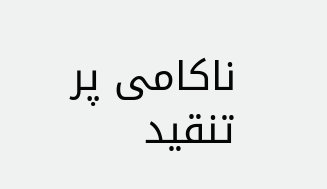ناکامی پر تنقید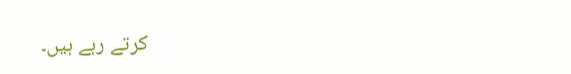کرتے رہے ہیں۔